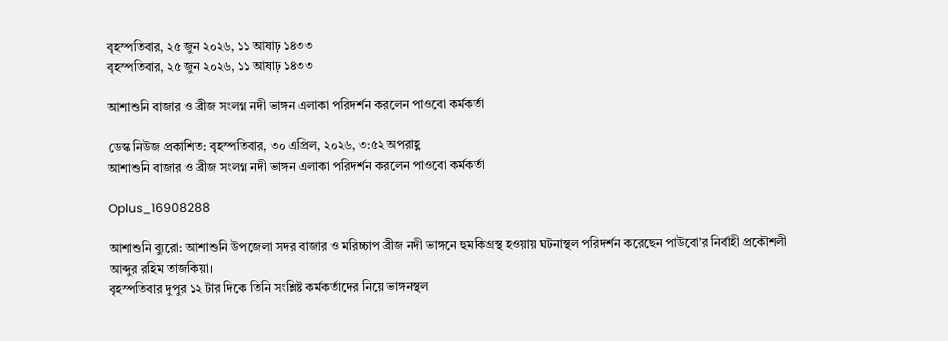বৃহস্পতিবার, ২৫ জুন ২০২৬, ১১ আষাঢ় ১৪৩৩
বৃহস্পতিবার, ২৫ জুন ২০২৬, ১১ আষাঢ় ১৪৩৩

আশাশুনি বাজার ও ব্রীজ সংলগ্ন নদী ভাঙ্গন এলাকা পরিদর্শন করলেন পাওবো কর্মকর্তা

ডেস্ক নিউজ প্রকাশিত: বৃহস্পতিবার, ৩০ এপ্রিল, ২০২৬, ৩:৫২ অপরাহ্ণ
আশাশুনি বাজার ও ব্রীজ সংলগ্ন নদী ভাঙ্গন এলাকা পরিদর্শন করলেন পাওবো কর্মকর্তা

Oplus_16908288

আশাশুনি ব্যুরো: আশাশুনি উপজেলা সদর বাজার ও মরিচ্চাপ ব্রীজ নদী ভাঙ্গনে হুমকিগ্রস্থ হওয়ায় ঘটনাস্থল পরিদর্শন করেছেন পাউবো’র নির্বাহী প্রকৌশলী আব্দুর রহিম তাজকিয়া।
বৃহস্পতিবার দুপুর ১২ টার দিকে তিনি সংশ্লিষ্ট কর্মকর্তাদের নিয়ে ভাঙ্গনস্থল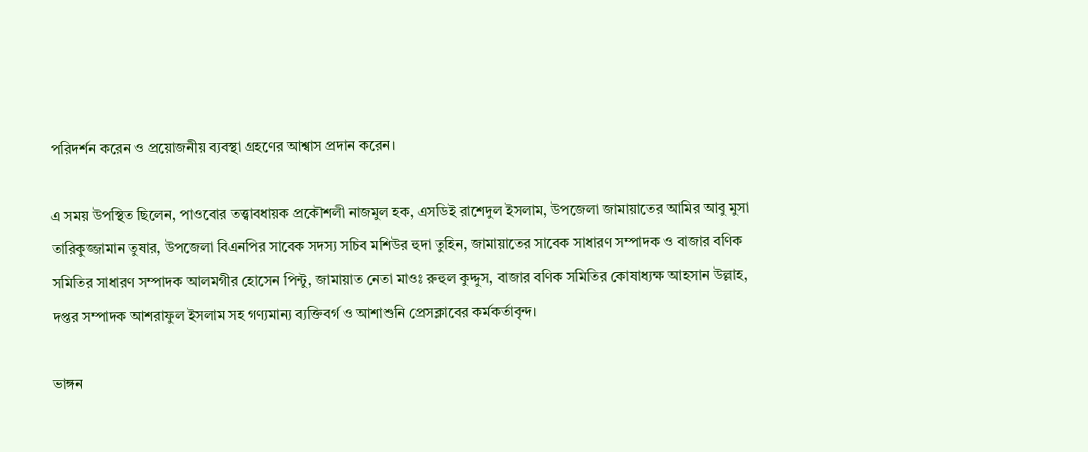পরিদর্শন করেন ও প্রয়োজনীয় ব্যবস্থা গ্রহণের আশ্বাস প্রদান করেন।

এ সময় উপস্থিত ছিলেন, পাওবোর তত্ত্বাবধায়ক প্রকৌশলী নাজমুল হক, এসডিই রাশেদুল ইসলাম, উপজেলা জামায়াতের আমির আবু মুসা তারিকুজ্জামান তুষার, উপজেলা বিএনপির সাবেক সদস্য সচিব মশিউর হুদা তুহিন, জামায়াতের সাবেক সাধারণ সম্পাদক ও বাজার বণিক সমিতির সাধারণ সম্পাদক আলমগীর হোসেন পিন্টু, জামায়াত নেতা মাওঃ রুহুল কুদ্দুস, বাজার বণিক সমিতির কোষাধ্যক্ষ আহসান উল্লাহ, দপ্তর সম্পাদক আশরাফুল ইসলাম সহ গণ্যমান্য ব্যক্তিবর্গ ও আশাশুনি প্রেসক্লাবের কর্মকর্তাবৃন্দ।

ভাঙ্গন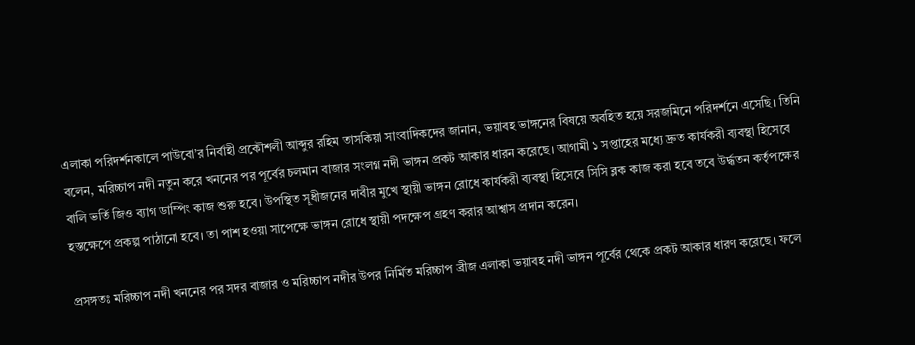এলাকা পরিদর্শনকালে পাউবো’র নির্বাহী প্রকৌশলী আব্দুর রহিম তাসকিয়া সাংবাদিকদের জানান, ভয়াবহ ভাঙ্গনের বিষয়ে অবহিত হয়ে সরজমিনে পরিদর্শনে এসেছি। তিনি বলেন, মরিচ্চাপ নদী নতুন করে খননের পর পূর্বের চলমান বাজার সংলগ্ন নদী ভাঙ্গন প্রকট আকার ধারন করেছে। আগামী ১ সপ্তাহের মধ্যে দ্রুত কার্যকরী ব্যবস্থা হিসেবে বালি ভর্তি জিও ব্যাগ ডাম্পিং কাজ শুরু হবে। উপস্থিত সূধীজনের দাবীর মুখে স্থায়ী ভাঙ্গন রোধে কার্যকরী ব্যবস্থা হিসেবে সিসি ব্লক কাজ করা হবে তবে উর্দ্ধতন কর্তৃপক্ষের হস্তক্ষেপে প্রকল্প পাঠানো হবে। তা পাশ হওয়া সাপেক্ষে ভাঙ্গন রোধে স্থায়ী পদক্ষেপ গ্রহণ করার আশ্বাস প্রদান করেন।

প্রসঙ্গতঃ মরিচ্চাপ নদী খননের পর সদর বাজার ও মরিচ্চাপ নদীর উপর নির্মিত মরিচ্চাপ ব্রীজ এলাকা ভয়াবহ নদী ভাঙ্গন পূর্বের থেকে প্রকট আকার ধারণ করেছে। ফলে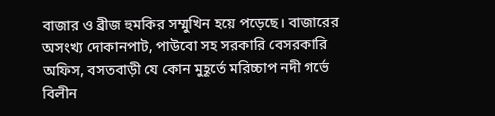বাজার ও ব্রীজ হুমকির সম্মুখিন হয়ে পড়েছে। বাজারের অসংখ্য দোকানপাট, পাউবো সহ সরকারি বেসরকারি অফিস, বসতবাড়ী যে কোন মুহূর্তে মরিচ্চাপ নদী গর্ভে বিলীন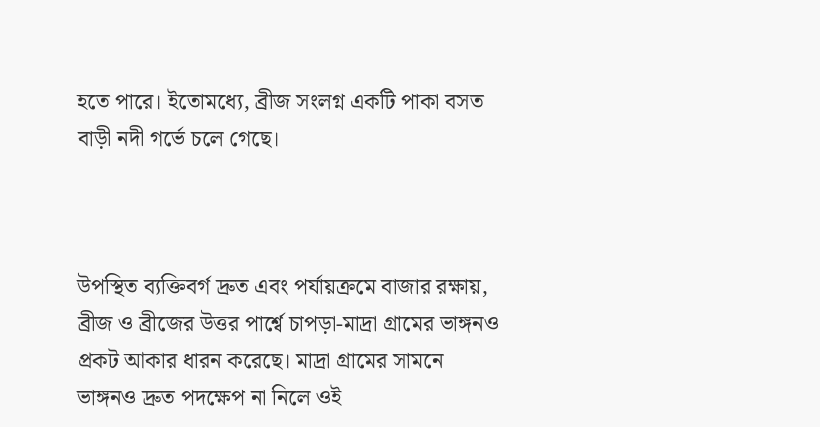হতে পারে। ইতোমধ্যে, ব্রীজ সংলগ্ন একটি পাকা বসত বাড়ী নদী গর্ভে চলে গেছে।



উপস্থিত ব্যক্তিবর্গ দ্রুত এবং পর্যায়ক্রমে বাজার রক্ষায়, ব্রীজ ও ব্রীজের উত্তর পার্শ্বে চাপড়া-মাদ্রা গ্রামের ভাঙ্গনও প্রকট আকার ধারন করেছে। মাদ্রা গ্রামের সামনে ভাঙ্গনও দ্রুত পদক্ষেপ না নিলে ওই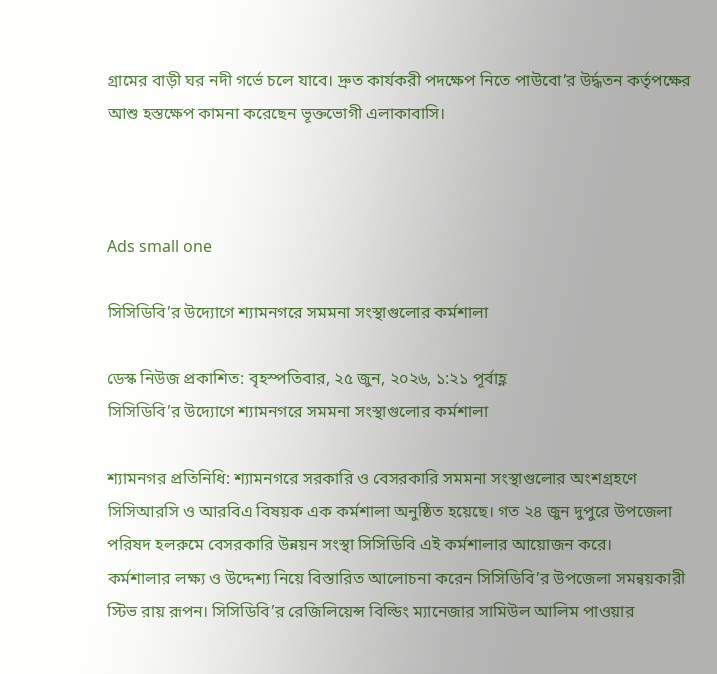গ্রামের বাড়ী ঘর নদী গর্ভে চলে যাবে। দ্রুত কার্যকরী পদক্ষেপ নিতে পাউবো’র উর্দ্ধতন কর্তৃপক্ষের আশু হস্তক্ষেপ কামনা করেছেন ভূক্তভোগী এলাকাবাসি।



Ads small one

সিসিডিবি’র উদ্যোগে শ্যামনগরে সমমনা সংস্থাগুলোর কর্মশালা

ডেস্ক নিউজ প্রকাশিত: বৃহস্পতিবার, ২৫ জুন, ২০২৬, ১:২১ পূর্বাহ্ণ
সিসিডিবি’র উদ্যোগে শ্যামনগরে সমমনা সংস্থাগুলোর কর্মশালা

শ্যামনগর প্রতিনিধি: শ্যামনগরে সরকারি ও বেসরকারি সমমনা সংস্থাগুলোর অংশগ্রহণে সিসিআরসি ও আরবিএ বিষয়ক এক কর্মশালা অনুষ্ঠিত হয়েছে। গত ২৪ জুন দুপুরে উপজেলা পরিষদ হলরুমে বেসরকারি উন্নয়ন সংস্থা সিসিডিবি এই কর্মশালার আয়োজন করে।
কর্মশালার লক্ষ্য ও উদ্দেশ্য নিয়ে বিস্তারিত আলোচনা করেন সিসিডিবি’র উপজেলা সমন্বয়কারী স্টিভ রায় রূপন। সিসিডিবি’র রেজিলিয়েন্স বিল্ডিং ম্যানেজার সামিউল আলিম পাওয়ার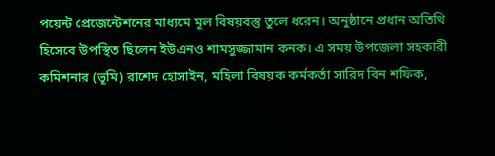পয়েন্ট প্রেজেন্টেশনের মাধ্যমে মূল বিষয়বস্তু তুলে ধরেন। অনুষ্ঠানে প্রধান অতিথি হিসেবে উপস্থিত ছিলেন ইউএনও শামসুজ্জামান কনক। এ সময় উপজেলা সহকারী কমিশনার (ভূমি) রাশেদ হোসাইন, মহিলা বিষয়ক কর্মকর্তা সারিদ বিন শফিক,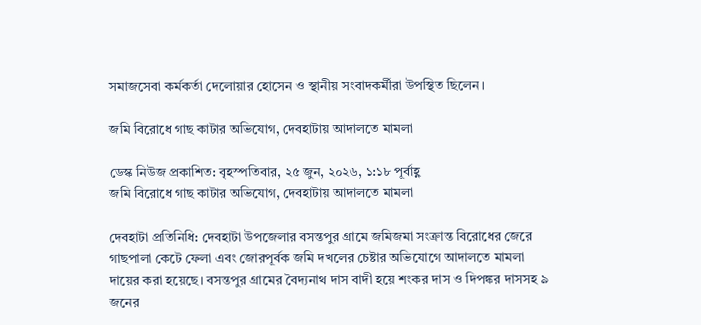সমাজসেবা কর্মকর্তা দেলোয়ার হোসেন ও স্থানীয় সংবাদকর্মীরা উপস্থিত ছিলেন।

জমি বিরোধে গাছ কাটার অভিযোগ, দেবহাটায় আদালতে মামলা

ডেস্ক নিউজ প্রকাশিত: বৃহস্পতিবার, ২৫ জুন, ২০২৬, ১:১৮ পূর্বাহ্ণ
জমি বিরোধে গাছ কাটার অভিযোগ, দেবহাটায় আদালতে মামলা

দেবহাটা প্রতিনিধি: দেবহাটা উপজেলার বসন্তপুর গ্রামে জমিজমা সংক্রান্ত বিরোধের জেরে গাছপালা কেটে ফেলা এবং জোরপূর্বক জমি দখলের চেষ্টার অভিযোগে আদালতে মামলা দায়ের করা হয়েছে। বসন্তপুর গ্রামের বৈদ্যনাথ দাস বাদী হয়ে শংকর দাস ও দিপঙ্কর দাসসহ ৯ জনের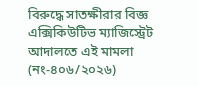বিরুদ্ধে সাতক্ষীরার বিজ্ঞ এক্সিকিউটিভ ম্যাজিস্ট্রেট আদালতে এই মামলা (নং-৪০৬/২০২৬)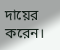দায়ের করেন।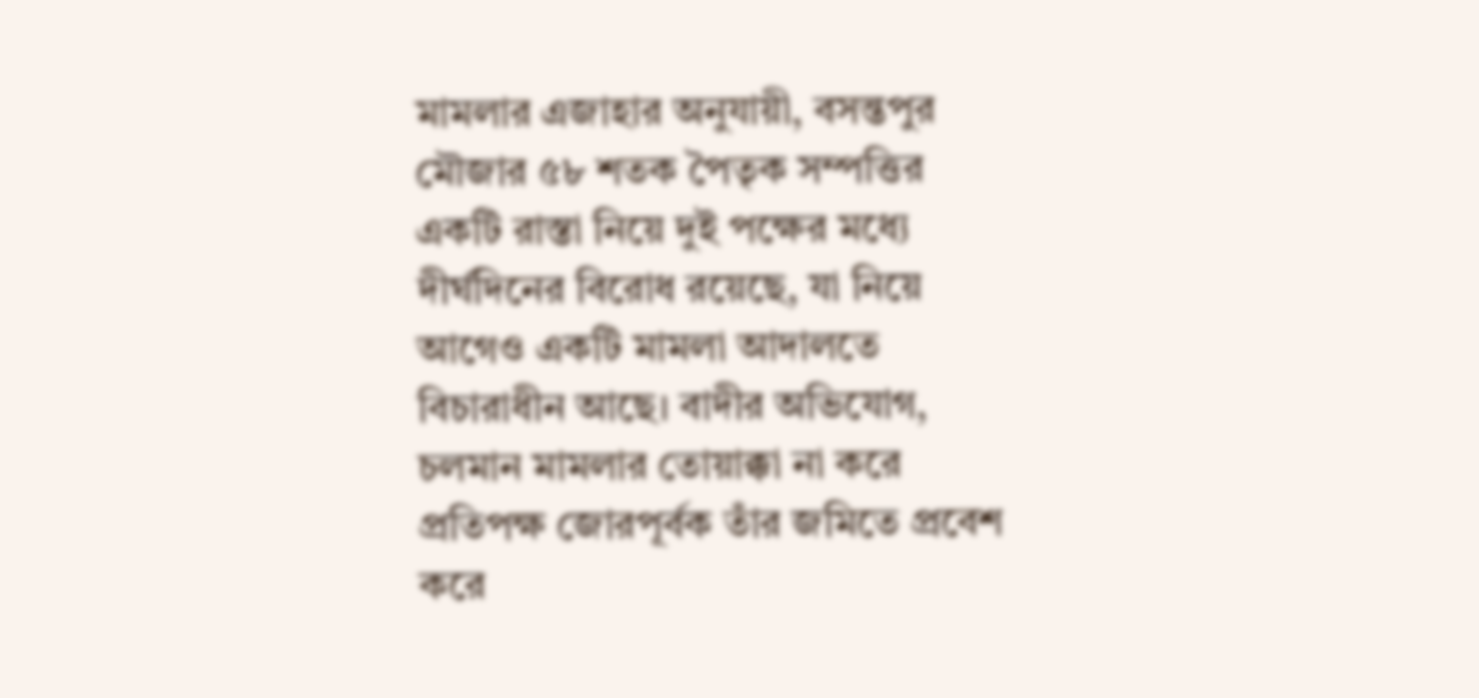মামলার এজাহার অনুযায়ী, বসন্তপুর মৌজার ৫৮ শতক পৈতৃক সম্পত্তির একটি রাস্তা নিয়ে দুই পক্ষের মধ্যে দীর্ঘদিনের বিরোধ রয়েছে, যা নিয়ে আগেও একটি মামলা আদালতে বিচারাধীন আছে। বাদীর অভিযোগ, চলমান মামলার তোয়াক্কা না করে প্রতিপক্ষ জোরপূর্বক তাঁর জমিতে প্রবেশ করে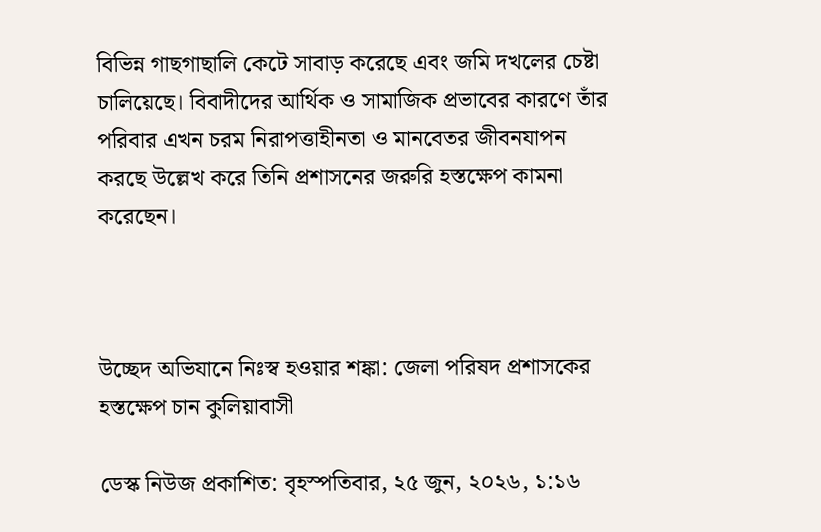বিভিন্ন গাছগাছালি কেটে সাবাড় করেছে এবং জমি দখলের চেষ্টা চালিয়েছে। বিবাদীদের আর্থিক ও সামাজিক প্রভাবের কারণে তাঁর পরিবার এখন চরম নিরাপত্তাহীনতা ও মানবেতর জীবনযাপন করছে উল্লেখ করে তিনি প্রশাসনের জরুরি হস্তক্ষেপ কামনা করেছেন।



উচ্ছেদ অভিযানে নিঃস্ব হওয়ার শঙ্কা: জেলা পরিষদ প্রশাসকের হস্তক্ষেপ চান কুলিয়াবাসী

ডেস্ক নিউজ প্রকাশিত: বৃহস্পতিবার, ২৫ জুন, ২০২৬, ১:১৬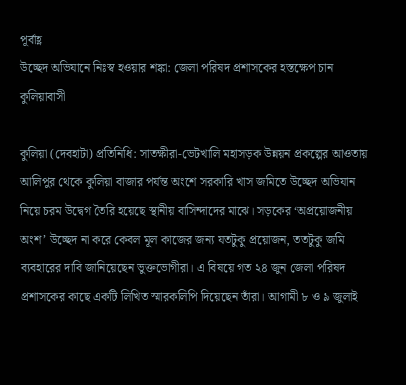পূর্বাহ্ণ
উচ্ছেদ অভিযানে নিঃস্ব হওয়ার শঙ্কা: জেলা পরিষদ প্রশাসকের হস্তক্ষেপ চান কুলিয়াবাসী

কুলিয়া (দেবহাটা) প্রতিনিধি: সাতক্ষীরা-ভেটখালি মহাসড়ক উন্নয়ন প্রকল্পের আওতায় আলিপুর থেকে কুলিয়া বাজার পর্যন্ত অংশে সরকারি খাস জমিতে উচ্ছেদ অভিযান নিয়ে চরম উদ্বেগ তৈরি হয়েছে স্থানীয় বাসিন্দাদের মাঝে। সড়কের ‘অপ্রয়োজনীয় অংশ’ উচ্ছেদ না করে কেবল মূল কাজের জন্য যতটুকু প্রয়োজন, ততটুকু জমি ব্যবহারের দাবি জানিয়েছেন ভুক্তভোগীরা। এ বিষয়ে গত ২৪ জুন জেলা পরিষদ প্রশাসকের কাছে একটি লিখিত স্মারকলিপি দিয়েছেন তাঁরা। আগামী ৮ ও ৯ জুলাই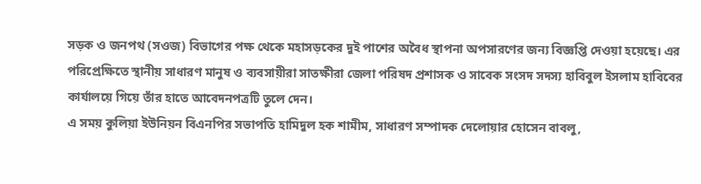সড়ক ও জনপথ (সওজ) বিভাগের পক্ষ থেকে মহাসড়কের দুই পাশের অবৈধ স্থাপনা অপসারণের জন্য বিজ্ঞপ্তি দেওয়া হয়েছে। এর পরিপ্রেক্ষিতে স্থানীয় সাধারণ মানুষ ও ব্যবসায়ীরা সাতক্ষীরা জেলা পরিষদ প্রশাসক ও সাবেক সংসদ সদস্য হাবিবুল ইসলাম হাবিবের কার্যালয়ে গিয়ে তাঁর হাতে আবেদনপত্রটি তুলে দেন।
এ সময় কুলিয়া ইউনিয়ন বিএনপির সভাপতি হামিদুল হক শামীম, সাধারণ সম্পাদক দেলোয়ার হোসেন বাবলু,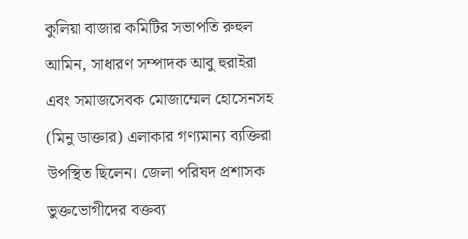কুলিয়া বাজার কমিটির সভাপতি রুহুল আমিন, সাধারণ সম্পাদক আবু হুরাইরা এবং সমাজসেবক মোজাম্মেল হোসেনসহ (মিনু ডাক্তার) এলাকার গণ্যমান্য ব্যক্তিরা উপস্থিত ছিলেন। জেলা পরিষদ প্রশাসক ভুক্তভোগীদের বক্তব্য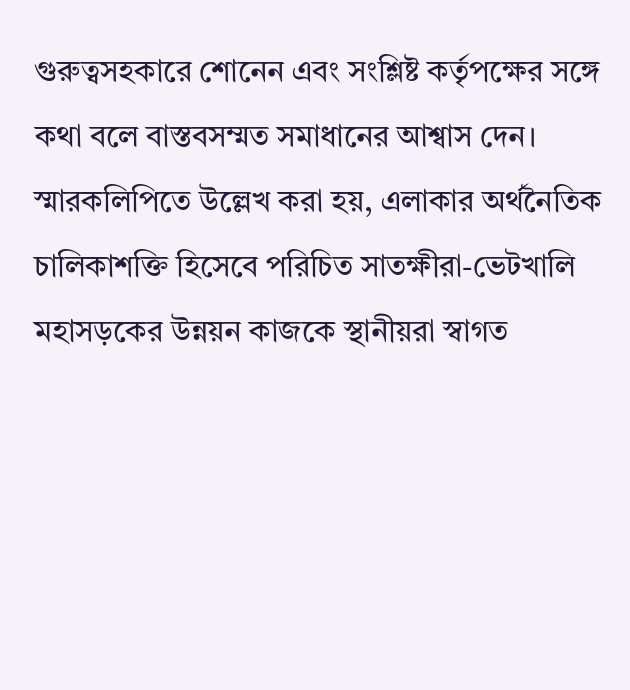গুরুত্বসহকারে শোনেন এবং সংশ্লিষ্ট কর্তৃপক্ষের সঙ্গে কথা বলে বাস্তবসম্মত সমাধানের আশ্বাস দেন।
স্মারকলিপিতে উল্লেখ করা হয়, এলাকার অর্থনৈতিক চালিকাশক্তি হিসেবে পরিচিত সাতক্ষীরা-ভেটখালি মহাসড়কের উন্নয়ন কাজকে স্থানীয়রা স্বাগত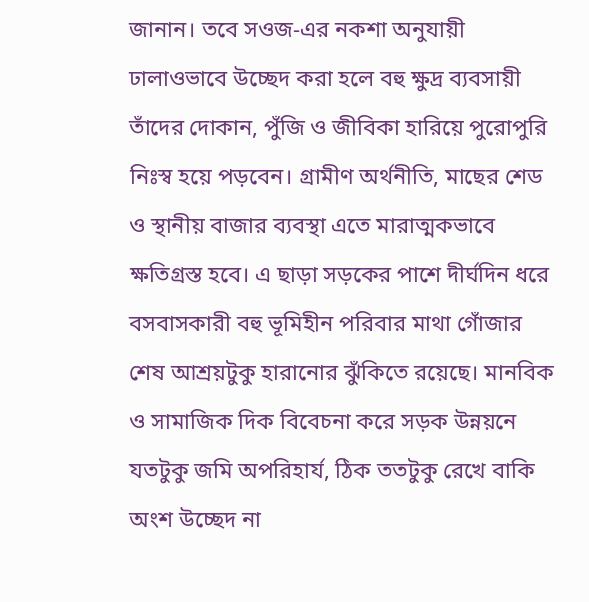জানান। তবে সওজ-এর নকশা অনুযায়ী ঢালাওভাবে উচ্ছেদ করা হলে বহু ক্ষুদ্র ব্যবসায়ী তাঁদের দোকান, পুঁজি ও জীবিকা হারিয়ে পুরোপুরি নিঃস্ব হয়ে পড়বেন। গ্রামীণ অর্থনীতি, মাছের শেড ও স্থানীয় বাজার ব্যবস্থা এতে মারাত্মকভাবে ক্ষতিগ্রস্ত হবে। এ ছাড়া সড়কের পাশে দীর্ঘদিন ধরে বসবাসকারী বহু ভূমিহীন পরিবার মাথা গোঁজার শেষ আশ্রয়টুকু হারানোর ঝুঁকিতে রয়েছে। মানবিক ও সামাজিক দিক বিবেচনা করে সড়ক উন্নয়নে যতটুকু জমি অপরিহার্য, ঠিক ততটুকু রেখে বাকি অংশ উচ্ছেদ না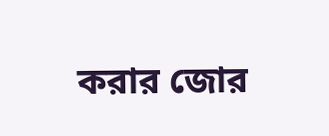করার জোর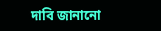দাবি জানানো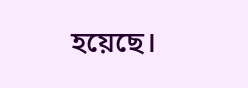হয়েছে।